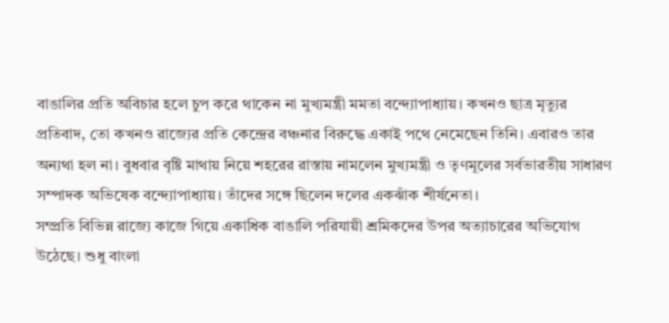বাঙালির প্রতি অবিচার হলে চুপ করে থাকেন না মুখ্যমন্ত্রী মমতা বন্দ্যোপাধ্যায়। কখনও ছাত্র মৃত্যুর প্রতিবাদ, তো কখনও রাজ্যের প্রতি কেন্দ্রের বঞ্চনার বিরুদ্ধে একাই পথে নেমেছেন তিনি। এবারও তার অন্যথা হল না। বুধবার বৃষ্টি মাথায় নিয়ে শহরের রাস্তায় নামলেন মুখ্যমন্ত্রী ও তৃণমূলের সর্বভারতীয় সাধারণ সম্পাদক অভিষেক বন্দ্যোপাধ্যায়। তাঁদের সঙ্গে ছিলেন দলের একঝাঁক শীর্ষনেতা।
সম্প্রতি বিভিন্ন রাজ্যে কাজে গিয়ে একাধিক বাঙালি পরিযায়ী শ্রমিকদের উপর অত্যাচারের অভিযোগ উঠেছে। শুধু বাংলা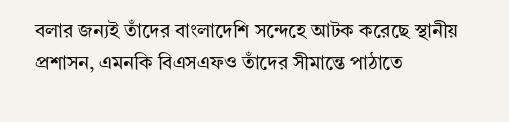বলার জন্যই তাঁদের বাংলাদেশি সন্দেহে আটক করেছে স্থানীয় প্রশাসন, এমনকি বিএসএফও তাঁদের সীমান্তে পাঠাতে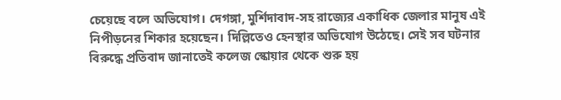চেয়েছে বলে অভিযোগ। দেগঙ্গা, মুর্শিদাবাদ-সহ রাজ্যের একাধিক জেলার মানুষ এই নিপীড়নের শিকার হয়েছেন। দিল্লিতেও হেনস্থার অভিযোগ উঠেছে। সেই সব ঘটনার বিরুদ্ধে প্রতিবাদ জানাতেই কলেজ স্কোয়ার থেকে শুরু হয়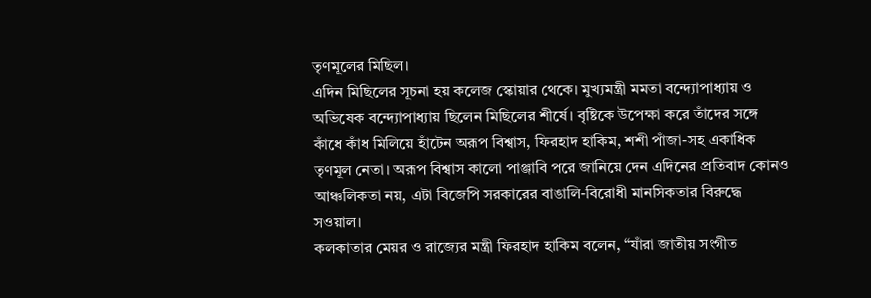তৃণমূলের মিছিল।
এদিন মিছিলের সূচনা হয় কলেজ স্কোয়ার থেকে। মুখ্যমন্ত্রী মমতা বন্দ্যোপাধ্যায় ও অভিষেক বন্দ্যোপাধ্যায় ছিলেন মিছিলের শীর্ষে। বৃষ্টিকে উপেক্ষা করে তাঁদের সঙ্গে কাঁধে কাঁধ মিলিয়ে হাঁটেন অরূপ বিশ্বাস, ফিরহাদ হাকিম, শশী পাঁজা-সহ একাধিক তৃণমূল নেতা। অরূপ বিশ্বাস কালো পাঞ্জাবি পরে জানিয়ে দেন এদিনের প্রতিবাদ কোনও আঞ্চলিকতা নয়, এটা বিজেপি সরকারের বাঙালি-বিরোধী মানসিকতার বিরুদ্ধে সওয়াল।
কলকাতার মেয়র ও রাজ্যের মন্ত্রী ফিরহাদ হাকিম বলেন, “যাঁরা জাতীয় সংগীত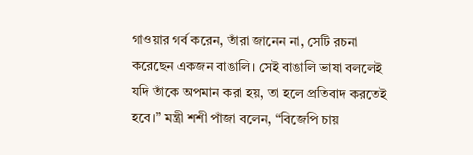গাওয়ার গর্ব করেন, তাঁরা জানেন না, সেটি রচনা করেছেন একজন বাঙালি। সেই বাঙালি ভাষা বললেই যদি তাঁকে অপমান করা হয়, তা হলে প্রতিবাদ করতেই হবে।” মন্ত্রী শশী পাঁজা বলেন, “বিজেপি চায়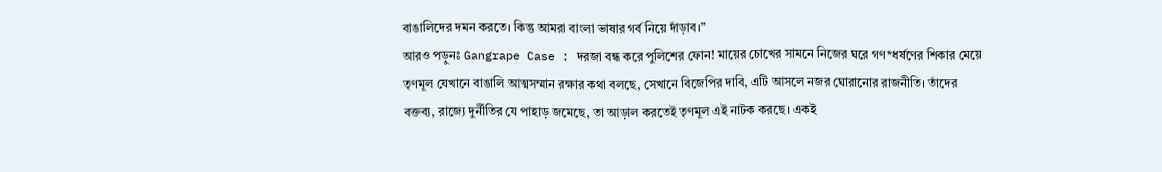বাঙালিদের দমন করতে। কিন্তু আমরা বাংলা ভাষার গর্ব নিয়ে দাঁড়াব।”
আরও পড়ুনঃ Gangrape Case : দরজা বন্ধ করে পুলিশের ফোন! মায়ের চোখের সামনে নিজের ঘরে গণ*ধর্ষণের শিকার মেয়ে
তৃণমূল যেখানে বাঙালি আত্মসম্মান রক্ষার কথা বলছে, সেখানে বিজেপির দাবি, এটি আসলে নজর ঘোরানোর রাজনীতি। তাঁদের বক্তব্য, রাজ্যে দুর্নীতির যে পাহাড় জমেছে, তা আড়াল করতেই তৃণমূল এই নাটক করছে। একই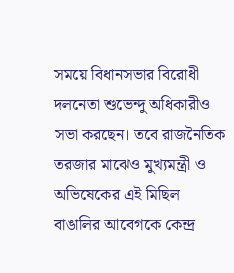সময়ে বিধানসভার বিরোধী দলনেতা শুভেন্দু অধিকারীও সভা করছেন। তবে রাজনৈতিক তরজার মাঝেও মুখ্যমন্ত্রী ও অভিষেকের এই মিছিল বাঙালির আবেগকে কেন্দ্র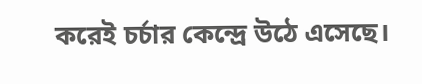করেই চর্চার কেন্দ্রে উঠে এসেছে।